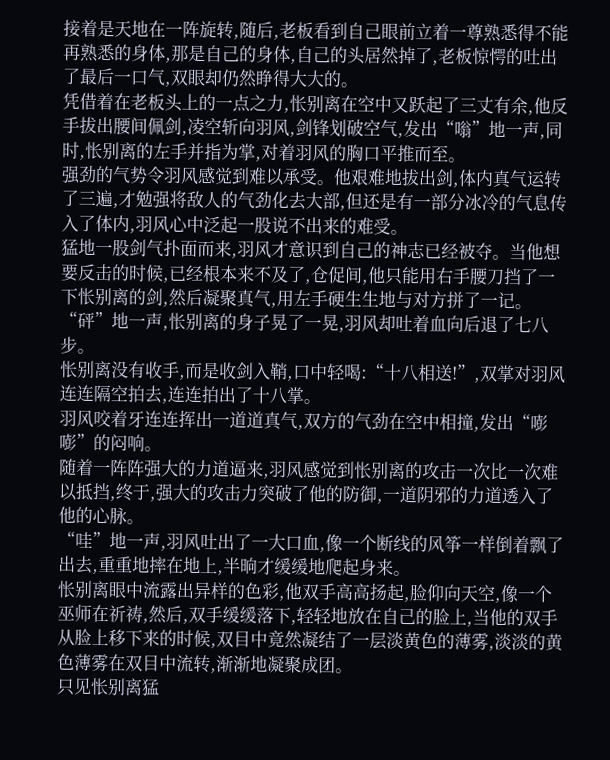接着是天地在一阵旋转,随后,老板看到自己眼前立着一尊熟悉得不能再熟悉的身体,那是自己的身体,自己的头居然掉了,老板惊愕的吐出了最后一口气,双眼却仍然睁得大大的。
凭借着在老板头上的一点之力,怅别离在空中又跃起了三丈有余,他反手拔出腰间佩剑,凌空斩向羽风,剑锋划破空气,发出“嗡”地一声,同时,怅别离的左手并指为掌,对着羽风的胸口平推而至。
强劲的气势令羽风感觉到难以承受。他艰难地拔出剑,体内真气运转了三遍,才勉强将敌人的气劲化去大部,但还是有一部分冰冷的气息传入了体内,羽风心中泛起一股说不出来的难受。
猛地一股剑气扑面而来,羽风才意识到自己的神志已经被夺。当他想要反击的时候,已经根本来不及了,仓促间,他只能用右手腰刀挡了一下怅别离的剑,然后凝聚真气,用左手硬生生地与对方拼了一记。
“砰”地一声,怅别离的身子晃了一晃,羽风却吐着血向后退了七八步。
怅别离没有收手,而是收剑入鞘,口中轻喝:“十八相送!”,双掌对羽风连连隔空拍去,连连拍出了十八掌。
羽风咬着牙连连挥出一道道真气,双方的气劲在空中相撞,发出“嘭嘭”的闷响。
随着一阵阵强大的力道逼来,羽风感觉到怅别离的攻击一次比一次难以抵挡,终于,强大的攻击力突破了他的防御,一道阴邪的力道透入了他的心脉。
“哇”地一声,羽风吐出了一大口血,像一个断线的风筝一样倒着飘了出去,重重地摔在地上,半晌才缓缓地爬起身来。
怅别离眼中流露出异样的色彩,他双手高高扬起,脸仰向天空,像一个巫师在祈祷,然后,双手缓缓落下,轻轻地放在自己的脸上,当他的双手从脸上移下来的时候,双目中竟然凝结了一层淡黄色的薄雾,淡淡的黄色薄雾在双目中流转,渐渐地凝聚成团。
只见怅别离猛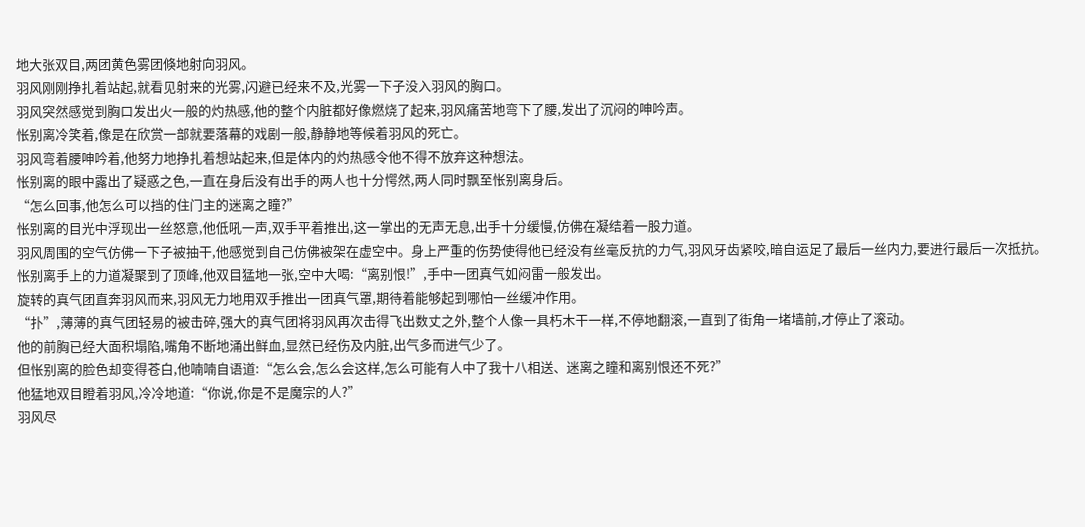地大张双目,两团黄色雾团倏地射向羽风。
羽风刚刚挣扎着站起,就看见射来的光雾,闪避已经来不及,光雾一下子没入羽风的胸口。
羽风突然感觉到胸口发出火一般的灼热感,他的整个内脏都好像燃烧了起来,羽风痛苦地弯下了腰,发出了沉闷的呻吟声。
怅别离冷笑着,像是在欣赏一部就要落幕的戏剧一般,静静地等候着羽风的死亡。
羽风弯着腰呻吟着,他努力地挣扎着想站起来,但是体内的灼热感令他不得不放弃这种想法。
怅别离的眼中露出了疑惑之色,一直在身后没有出手的两人也十分愕然,两人同时飘至怅别离身后。
“怎么回事,他怎么可以挡的住门主的迷离之瞳?”
怅别离的目光中浮现出一丝怒意,他低吼一声,双手平着推出,这一掌出的无声无息,出手十分缓慢,仿佛在凝结着一股力道。
羽风周围的空气仿佛一下子被抽干,他感觉到自己仿佛被架在虚空中。身上严重的伤势使得他已经没有丝毫反抗的力气,羽风牙齿紧咬,暗自运足了最后一丝内力,要进行最后一次抵抗。
怅别离手上的力道凝聚到了顶峰,他双目猛地一张,空中大喝:“离别恨!”,手中一团真气如闷雷一般发出。
旋转的真气团直奔羽风而来,羽风无力地用双手推出一团真气罩,期待着能够起到哪怕一丝缓冲作用。
“扑”,薄薄的真气团轻易的被击碎,强大的真气团将羽风再次击得飞出数丈之外,整个人像一具朽木干一样,不停地翻滚,一直到了街角一堵墙前,才停止了滚动。
他的前胸已经大面积塌陷,嘴角不断地涌出鲜血,显然已经伤及内脏,出气多而进气少了。
但怅别离的脸色却变得苍白,他喃喃自语道:“怎么会,怎么会这样,怎么可能有人中了我十八相送、迷离之瞳和离别恨还不死?”
他猛地双目瞪着羽风,冷冷地道:“你说,你是不是魔宗的人?”
羽风尽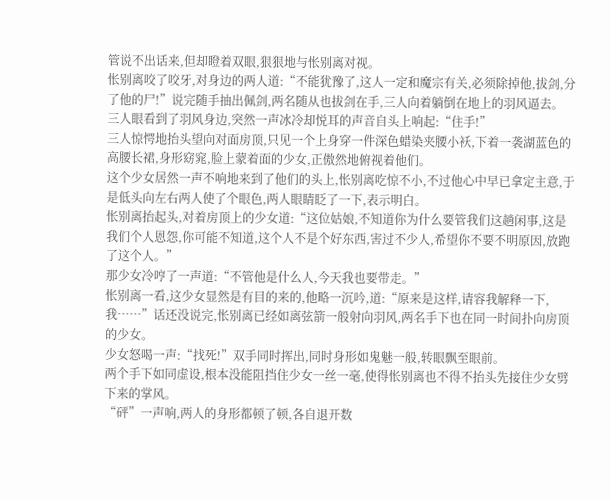管说不出话来,但却瞪着双眼,狠狠地与怅别离对视。
怅别离咬了咬牙,对身边的两人道:“不能犹豫了,这人一定和魔宗有关,必须除掉他,拔剑,分了他的尸!”说完随手抽出佩剑,两名随从也拔剑在手,三人向着躺倒在地上的羽风逼去。
三人眼看到了羽风身边,突然一声冰冷却悦耳的声音自头上响起:“住手!”
三人惊愕地抬头望向对面房顶,只见一个上身穿一件深色蜡染夹腰小袄,下着一袭湖蓝色的高腰长裙,身形窈窕,脸上蒙着面的少女,正傲然地俯视着他们。
这个少女居然一声不响地来到了他们的头上,怅别离吃惊不小,不过他心中早已拿定主意,于是低头向左右两人使了个眼色,两人眼睛眨了一下,表示明白。
怅别离抬起头,对着房顶上的少女道:“这位姑娘,不知道你为什么要管我们这趟闲事,这是我们个人恩怨,你可能不知道,这个人不是个好东西,害过不少人,希望你不要不明原因,放跑了这个人。”
那少女冷哼了一声道:“不管他是什么人,今天我也要带走。”
怅别离一看,这少女显然是有目的来的,他略一沉吟,道:“原来是这样,请容我解释一下,我……”话还没说完,怅别离已经如离弦箭一般射向羽风,两名手下也在同一时间扑向房顶的少女。
少女怒喝一声:“找死!”双手同时挥出,同时身形如鬼魅一般,转眼飘至眼前。
两个手下如同虚设,根本没能阻挡住少女一丝一毫,使得怅别离也不得不抬头先接住少女劈下来的掌风。
“砰”一声响,两人的身形都顿了顿,各自退开数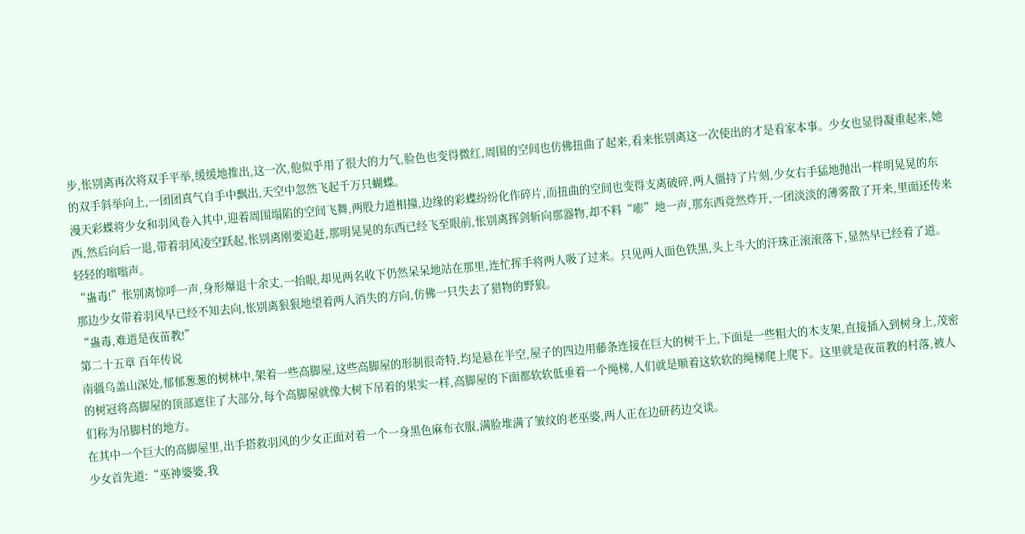步,怅别离再次将双手平举,缓缓地推出,这一次,他似乎用了很大的力气,脸色也变得微红,周围的空间也仿佛扭曲了起来,看来怅别离这一次使出的才是看家本事。少女也显得凝重起来,她的双手斜举向上,一团团真气自手中飘出,天空中忽然飞起千万只蝴蝶。
漫天彩蝶将少女和羽风卷入其中,迎着周围塌陷的空间飞舞,两股力道相撞,边缘的彩蝶纷纷化作碎片,而扭曲的空间也变得支离破碎,两人僵持了片刻,少女右手猛地抛出一样明晃晃的东西,然后向后一退,带着羽风凌空跃起,怅别离刚要追赶,那明晃晃的东西已经飞至眼前,怅别离挥剑斩向那器物,却不料“嘭”地一声,那东西竟然炸开,一团淡淡的薄雾散了开来,里面还传来轻轻的嗡嗡声。
“蛊毒!”怅别离惊呼一声,身形爆退十余丈,一抬眼,却见两名收下仍然呆呆地站在那里,连忙挥手将两人吸了过来。只见两人面色铁黑,头上斗大的汗珠正滚滚落下,显然早已经着了道。
那边少女带着羽风早已经不知去向,怅别离狠狠地望着两人消失的方向,仿佛一只失去了猎物的野狼。
“蛊毒,难道是夜苗教!”
第二十五章 百年传说
南疆乌盖山深处,郁郁葱葱的树林中,架着一些高脚屋,这些高脚屋的形制很奇特,均是悬在半空,屋子的四边用藤条连接在巨大的树干上,下面是一些粗大的木支架,直接插入到树身上,茂密的树冠将高脚屋的顶部遮住了大部分,每个高脚屋就像大树下吊着的果实一样,高脚屋的下面都软软低垂着一个绳梯,人们就是顺着这软软的绳梯爬上爬下。这里就是夜苗教的村落,被人们称为吊脚村的地方。
在其中一个巨大的高脚屋里,出手搭救羽风的少女正面对着一个一身黑色麻布衣服,满脸堆满了皱纹的老巫婆,两人正在边研药边交谈。
少女首先道:“巫神婆婆,我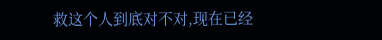救这个人到底对不对,现在已经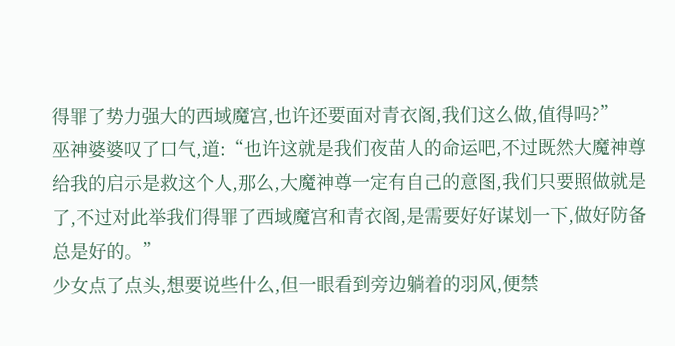得罪了势力强大的西域魔宫,也许还要面对青衣阁,我们这么做,值得吗?”
巫神婆婆叹了口气,道:“也许这就是我们夜苗人的命运吧,不过既然大魔神尊给我的启示是救这个人,那么,大魔神尊一定有自己的意图,我们只要照做就是了,不过对此举我们得罪了西域魔宫和青衣阁,是需要好好谋划一下,做好防备总是好的。”
少女点了点头,想要说些什么,但一眼看到旁边躺着的羽风,便禁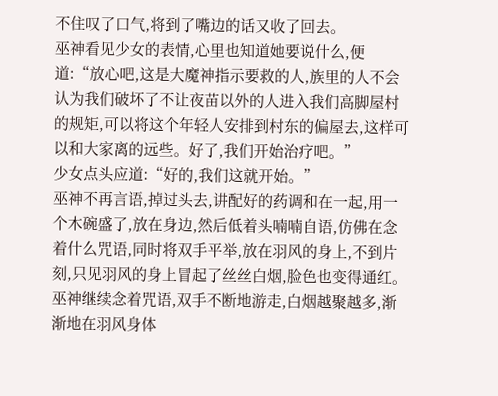不住叹了口气,将到了嘴边的话又收了回去。
巫神看见少女的表情,心里也知道她要说什么,便道:“放心吧,这是大魔神指示要救的人,族里的人不会认为我们破坏了不让夜苗以外的人进入我们高脚屋村的规矩,可以将这个年轻人安排到村东的偏屋去,这样可以和大家离的远些。好了,我们开始治疗吧。”
少女点头应道:“好的,我们这就开始。”
巫神不再言语,掉过头去,讲配好的药调和在一起,用一个木碗盛了,放在身边,然后低着头喃喃自语,仿佛在念着什么咒语,同时将双手平举,放在羽风的身上,不到片刻,只见羽风的身上冒起了丝丝白烟,脸色也变得通红。巫神继续念着咒语,双手不断地游走,白烟越聚越多,渐渐地在羽风身体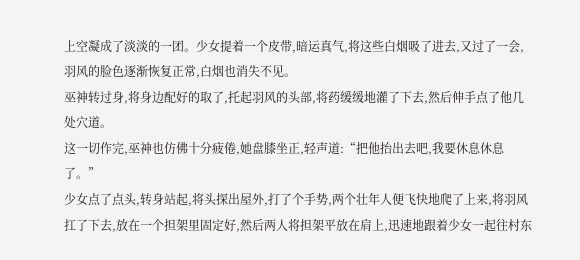上空凝成了淡淡的一团。少女提着一个皮带,暗运真气,将这些白烟吸了进去,又过了一会,羽风的脸色逐渐恢复正常,白烟也消失不见。
巫神转过身,将身边配好的取了,托起羽风的头部,将药缓缓地灌了下去,然后伸手点了他几处穴道。
这一切作完,巫神也仿佛十分疲倦,她盘膝坐正,轻声道:“把他抬出去吧,我要休息休息了。”
少女点了点头,转身站起,将头探出屋外,打了个手势,两个壮年人便飞快地爬了上来,将羽风扛了下去,放在一个担架里固定好,然后两人将担架平放在肩上,迅速地跟着少女一起往村东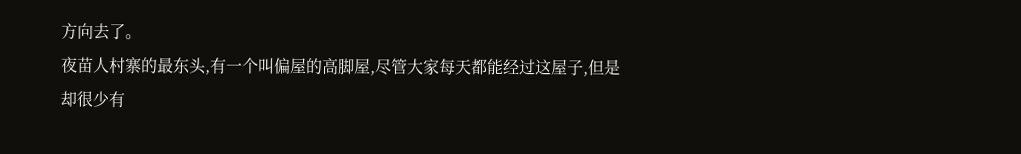方向去了。
夜苗人村寨的最东头,有一个叫偏屋的高脚屋,尽管大家每天都能经过这屋子,但是却很少有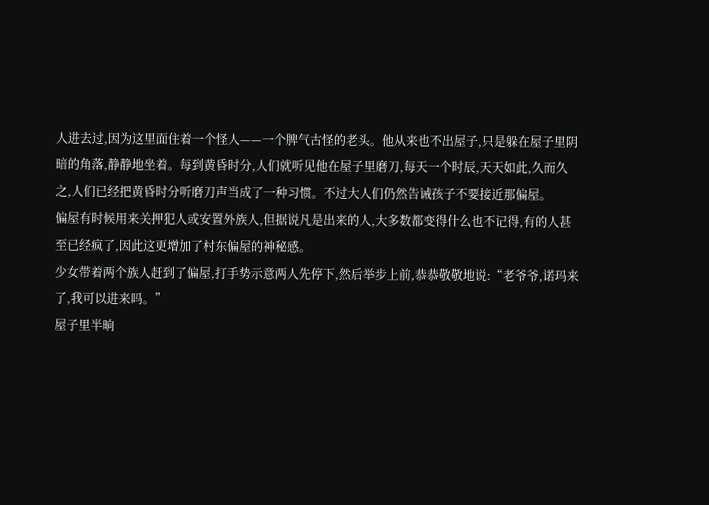人进去过,因为这里面住着一个怪人——一个脾气古怪的老头。他从来也不出屋子,只是躲在屋子里阴暗的角落,静静地坐着。每到黄昏时分,人们就听见他在屋子里磨刀,每天一个时辰,天天如此,久而久之,人们已经把黄昏时分听磨刀声当成了一种习惯。不过大人们仍然告诫孩子不要接近那偏屋。
偏屋有时候用来关押犯人或安置外族人,但据说凡是出来的人,大多数都变得什么也不记得,有的人甚至已经疯了,因此这更增加了村东偏屋的神秘感。
少女带着两个族人赶到了偏屋,打手势示意两人先停下,然后举步上前,恭恭敬敬地说:“老爷爷,诺玛来了,我可以进来吗。”
屋子里半晌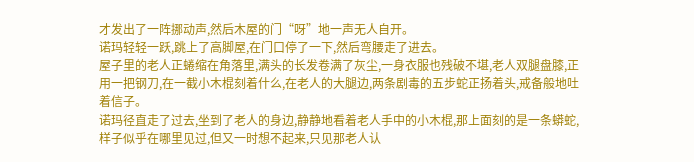才发出了一阵挪动声,然后木屋的门“呀”地一声无人自开。
诺玛轻轻一跃,跳上了高脚屋,在门口停了一下,然后弯腰走了进去。
屋子里的老人正蜷缩在角落里,满头的长发卷满了灰尘,一身衣服也残破不堪,老人双腿盘膝,正用一把钢刀,在一截小木棍刻着什么,在老人的大腿边,两条剧毒的五步蛇正扬着头,戒备般地吐着信子。
诺玛径直走了过去,坐到了老人的身边,静静地看着老人手中的小木棍,那上面刻的是一条蟒蛇,样子似乎在哪里见过,但又一时想不起来,只见那老人认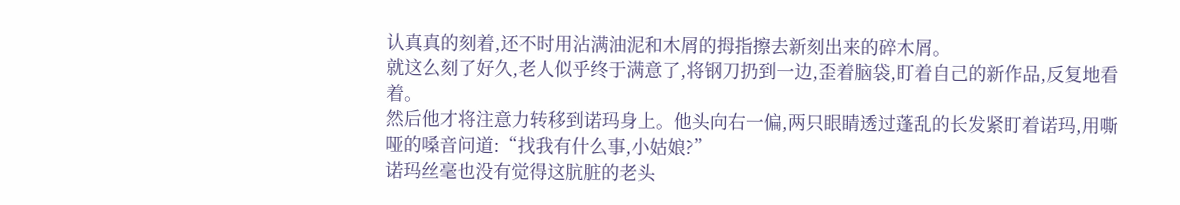认真真的刻着,还不时用沾满油泥和木屑的拇指擦去新刻出来的碎木屑。
就这么刻了好久,老人似乎终于满意了,将钢刀扔到一边,歪着脑袋,盯着自己的新作品,反复地看着。
然后他才将注意力转移到诺玛身上。他头向右一偏,两只眼睛透过蓬乱的长发紧盯着诺玛,用嘶哑的嗓音问道:“找我有什么事,小姑娘?”
诺玛丝毫也没有觉得这肮脏的老头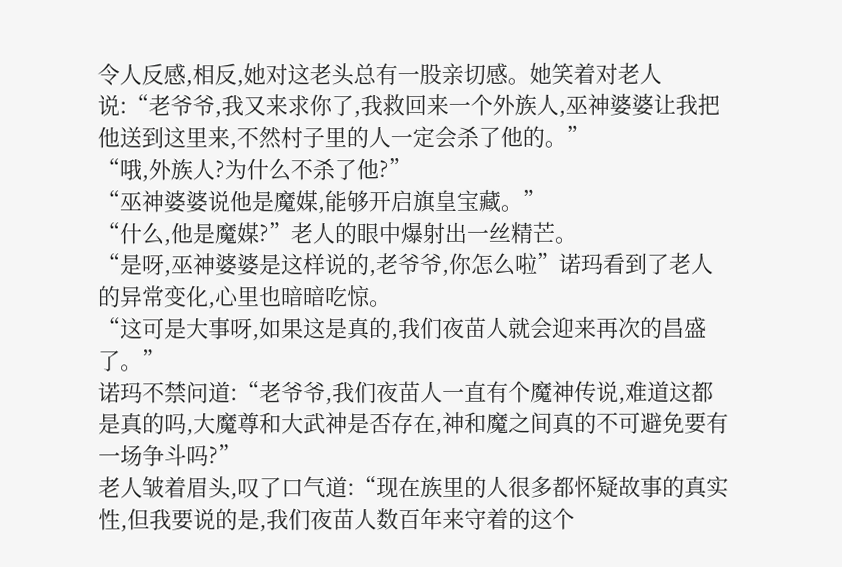令人反感,相反,她对这老头总有一股亲切感。她笑着对老人说:“老爷爷,我又来求你了,我救回来一个外族人,巫神婆婆让我把他送到这里来,不然村子里的人一定会杀了他的。”
“哦,外族人?为什么不杀了他?”
“巫神婆婆说他是魔媒,能够开启旗皇宝藏。”
“什么,他是魔媒?”老人的眼中爆射出一丝精芒。
“是呀,巫神婆婆是这样说的,老爷爷,你怎么啦”诺玛看到了老人的异常变化,心里也暗暗吃惊。
“这可是大事呀,如果这是真的,我们夜苗人就会迎来再次的昌盛了。”
诺玛不禁问道:“老爷爷,我们夜苗人一直有个魔神传说,难道这都是真的吗,大魔尊和大武神是否存在,神和魔之间真的不可避免要有一场争斗吗?”
老人皱着眉头,叹了口气道:“现在族里的人很多都怀疑故事的真实性,但我要说的是,我们夜苗人数百年来守着的这个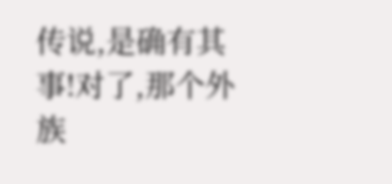传说,是确有其事!对了,那个外族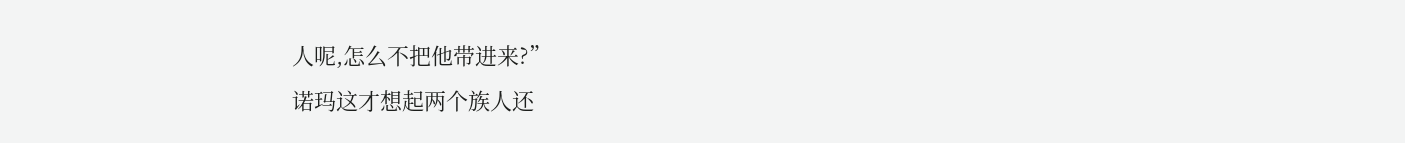人呢,怎么不把他带进来?”
诺玛这才想起两个族人还